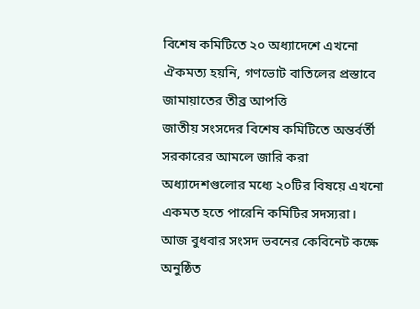বিশেষ কমিটিতে ২০ অধ্যাদেশে এখনো ঐকমত্য হয়নি, গণভোট বাতিলের প্রস্তাবে জামায়াতের তীব্র আপত্তি
জাতীয় সংসদের বিশেষ কমিটিতে অন্তর্বর্তী সরকারের আমলে জারি করা অধ্যাদেশগুলোর মধ্যে ২০টির বিষয়ে এখনো একমত হতে পারেনি কমিটির সদস্যরা। আজ বুধবার সংসদ ভবনের কেবিনেট কক্ষে অনুষ্ঠিত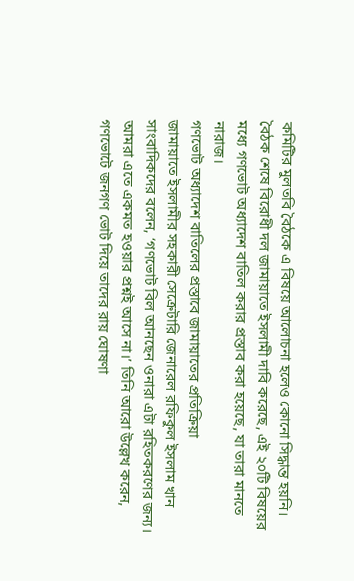কমিটির মুলতবি বৈঠকে এ বিষয়ে আলোচনা হলেও কোনো সিদ্ধান্ত হয়নি। বৈঠক শেষে বিরোধী দল জামায়াতে ইসলামী দাবি করেছে, এই ২০টি বিষয়ের মধ্যে গণভোট অধ্যাদেশ বাতিল করার প্রস্তাব করা হয়েছে, যা তারা মানতে নারাজ।
গণভোট অধ্যাদেশ বাতিলের প্রস্তাবে জামায়াতের প্রতিক্রিয়া
জামায়াতে ইসলামীর সহকারী সেক্রেটারি জেনারেল রফিকুল ইসলাম খান সাংবাদিকদের বলেন, ‘গণভোট বিল আনছেন ওনারা এটা রহিতকরণের জন্য। আমরা এতে একমত হওয়ার প্রশ্নই আসে না।’ তিনি আরো উল্লেখ করেন, গণভোটে জনগণ ভোট দিয়ে তাদের রায় ঘোষণা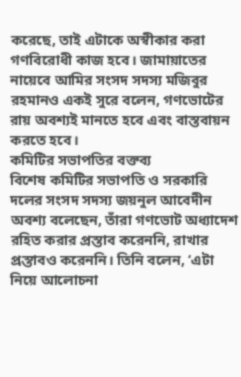করেছে, তাই এটাকে অস্বীকার করা গণবিরোধী কাজ হবে। জামায়াতের নায়েবে আমির সংসদ সদস্য মজিবুর রহমানও একই সুরে বলেন, গণভোটের রায় অবশ্যই মানতে হবে এবং বাস্তবায়ন করতে হবে।
কমিটির সভাপতির বক্তব্য
বিশেষ কমিটির সভাপতি ও সরকারি দলের সংসদ সদস্য জয়নুল আবেদীন অবশ্য বলেছেন, তাঁরা গণভোট অধ্যাদেশ রহিত করার প্রস্তাব করেননি, রাখার প্রস্তাবও করেননি। তিনি বলেন, ‘এটা নিয়ে আলোচনা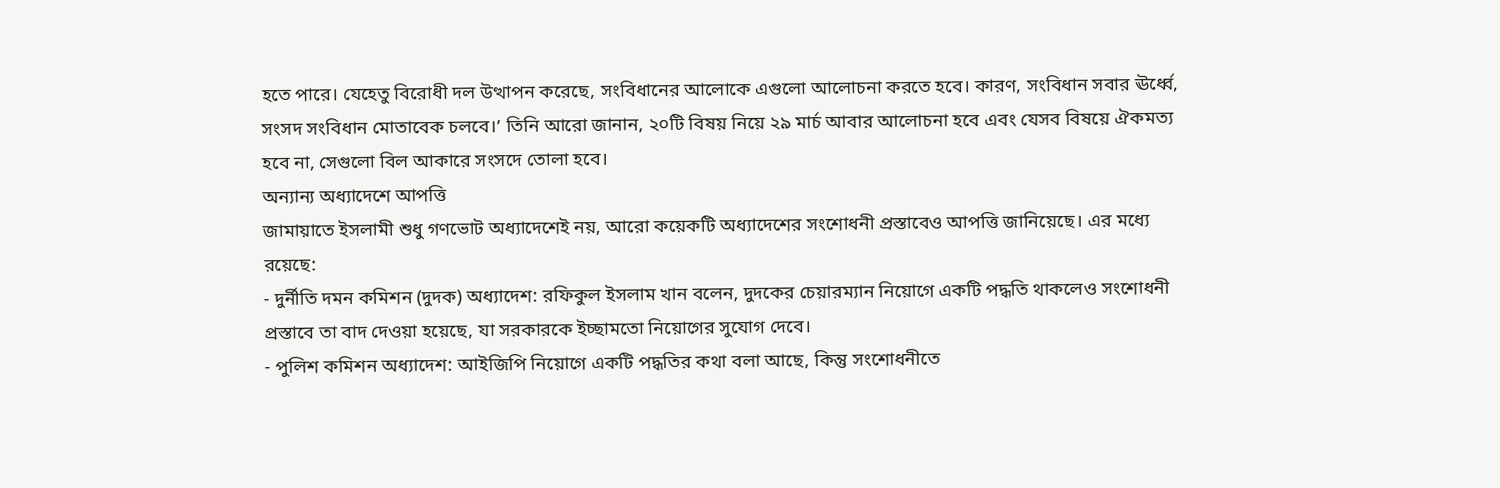হতে পারে। যেহেতু বিরোধী দল উত্থাপন করেছে, সংবিধানের আলোকে এগুলো আলোচনা করতে হবে। কারণ, সংবিধান সবার ঊর্ধ্বে, সংসদ সংবিধান মোতাবেক চলবে।’ তিনি আরো জানান, ২০টি বিষয় নিয়ে ২৯ মার্চ আবার আলোচনা হবে এবং যেসব বিষয়ে ঐকমত্য হবে না, সেগুলো বিল আকারে সংসদে তোলা হবে।
অন্যান্য অধ্যাদেশে আপত্তি
জামায়াতে ইসলামী শুধু গণভোট অধ্যাদেশেই নয়, আরো কয়েকটি অধ্যাদেশের সংশোধনী প্রস্তাবেও আপত্তি জানিয়েছে। এর মধ্যে রয়েছে:
- দুর্নীতি দমন কমিশন (দুদক) অধ্যাদেশ: রফিকুল ইসলাম খান বলেন, দুদকের চেয়ারম্যান নিয়োগে একটি পদ্ধতি থাকলেও সংশোধনী প্রস্তাবে তা বাদ দেওয়া হয়েছে, যা সরকারকে ইচ্ছামতো নিয়োগের সুযোগ দেবে।
- পুলিশ কমিশন অধ্যাদেশ: আইজিপি নিয়োগে একটি পদ্ধতির কথা বলা আছে, কিন্তু সংশোধনীতে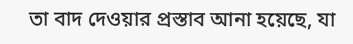তা বাদ দেওয়ার প্রস্তাব আনা হয়েছে, যা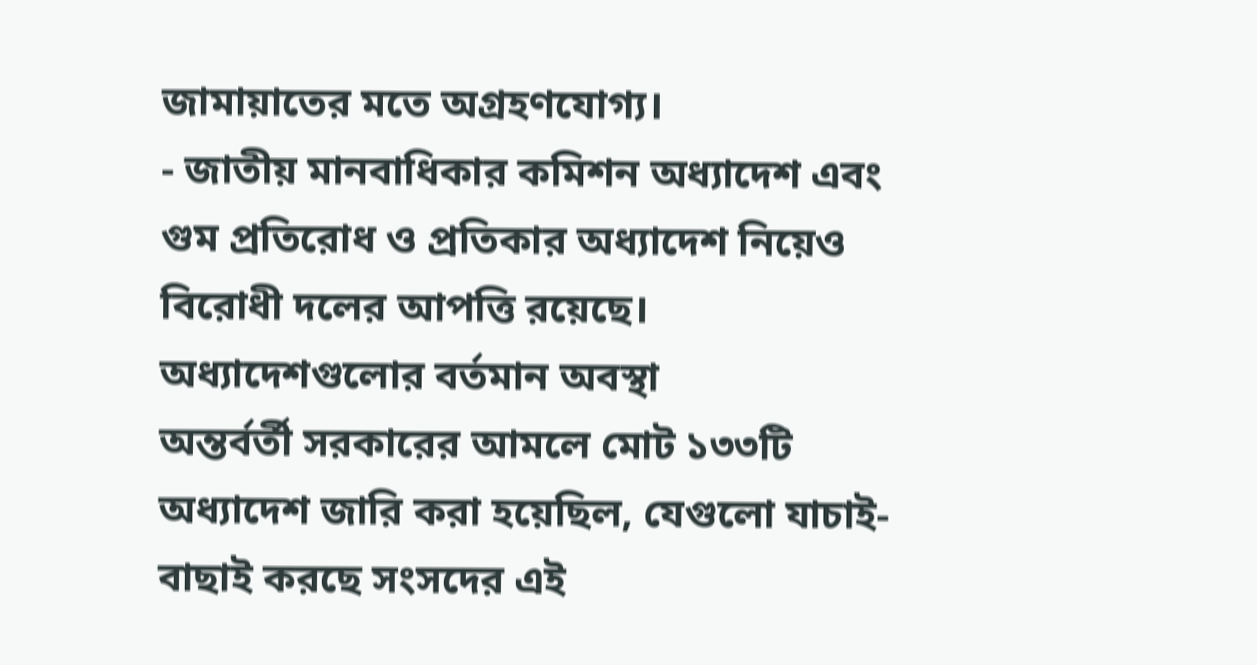জামায়াতের মতে অগ্রহণযোগ্য।
- জাতীয় মানবাধিকার কমিশন অধ্যাদেশ এবং গুম প্রতিরোধ ও প্রতিকার অধ্যাদেশ নিয়েও বিরোধী দলের আপত্তি রয়েছে।
অধ্যাদেশগুলোর বর্তমান অবস্থা
অন্তর্বর্তী সরকারের আমলে মোট ১৩৩টি অধ্যাদেশ জারি করা হয়েছিল, যেগুলো যাচাই-বাছাই করছে সংসদের এই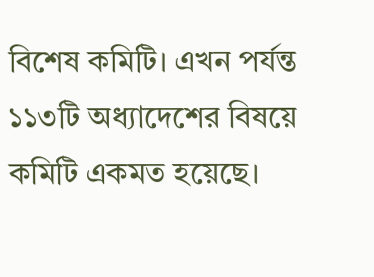বিশেষ কমিটি। এখন পর্যন্ত ১১৩টি অধ্যাদেশের বিষয়ে কমিটি একমত হয়েছে।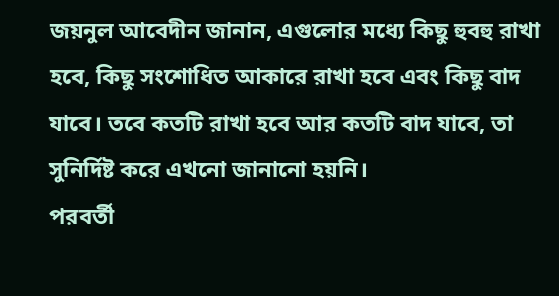জয়নুল আবেদীন জানান, এগুলোর মধ্যে কিছু হুবহু রাখা হবে, কিছু সংশোধিত আকারে রাখা হবে এবং কিছু বাদ যাবে। তবে কতটি রাখা হবে আর কতটি বাদ যাবে, তা সুনির্দিষ্ট করে এখনো জানানো হয়নি।
পরবর্তী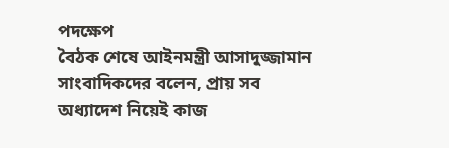পদক্ষেপ
বৈঠক শেষে আইনমন্ত্রী আসাদুজ্জামান সাংবাদিকদের বলেন, প্রায় সব অধ্যাদেশ নিয়েই কাজ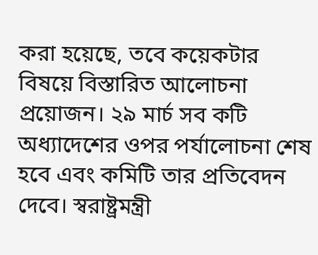করা হয়েছে, তবে কয়েকটার বিষয়ে বিস্তারিত আলোচনা প্রয়োজন। ২৯ মার্চ সব কটি অধ্যাদেশের ওপর পর্যালোচনা শেষ হবে এবং কমিটি তার প্রতিবেদন দেবে। স্বরাষ্ট্রমন্ত্রী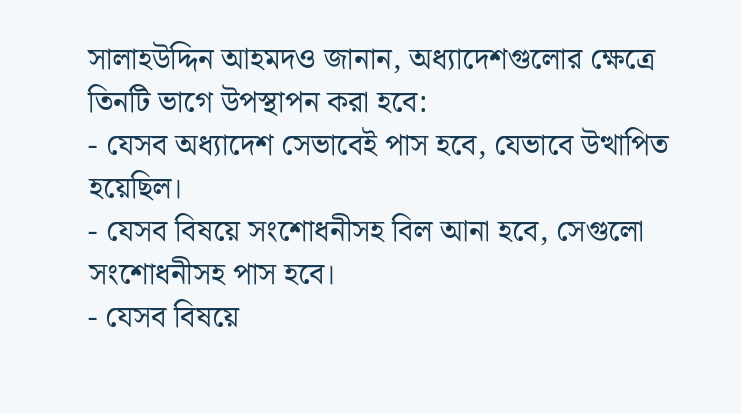সালাহউদ্দিন আহমদও জানান, অধ্যাদেশগুলোর ক্ষেত্রে তিনটি ভাগে উপস্থাপন করা হবে:
- যেসব অধ্যাদেশ সেভাবেই পাস হবে, যেভাবে উত্থাপিত হয়েছিল।
- যেসব বিষয়ে সংশোধনীসহ বিল আনা হবে, সেগুলো সংশোধনীসহ পাস হবে।
- যেসব বিষয়ে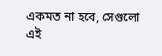একমত না হবে, সেগুলো এই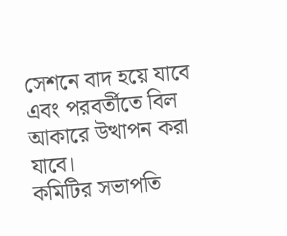সেশনে বাদ হয়ে যাবে এবং পরবর্তীতে বিল আকারে উত্থাপন করা যাবে।
কমিটির সভাপতি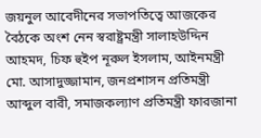জয়নুল আবেদীনের সভাপতিত্বে আজকের বৈঠকে অংশ নেন স্বরাষ্ট্রমন্ত্রী সালাহউদ্দিন আহমদ, চিফ হুইপ নূরুল ইসলাম, আইনমন্ত্রী মো. আসাদুজ্জামান, জনপ্রশাসন প্রতিমন্ত্রী আব্দুল বারী, সমাজকল্যাণ প্রতিমন্ত্রী ফারজানা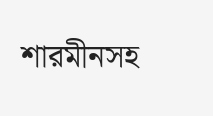শারমীনসহ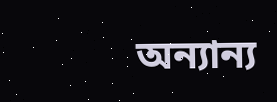অন্যান্য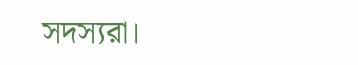সদস্যরা।